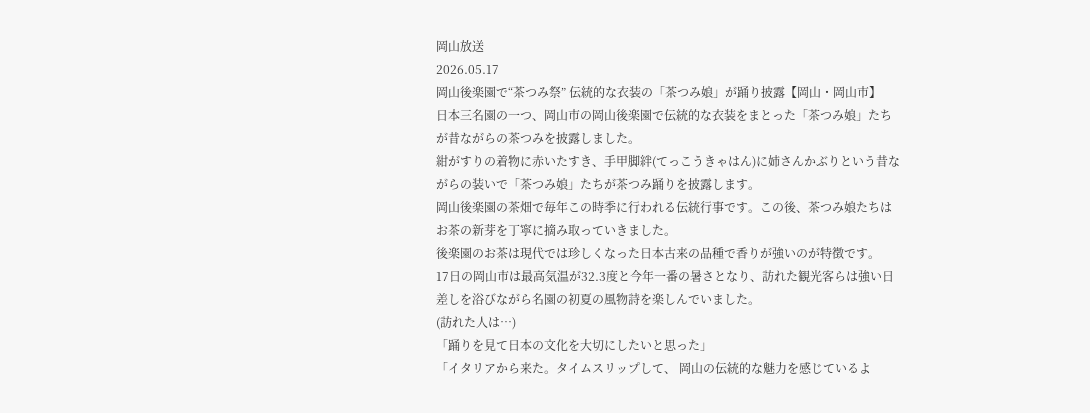岡山放送
2026.05.17
岡山後楽園で“茶つみ祭” 伝統的な衣装の「茶つみ娘」が踊り披露【岡山・岡山市】
日本三名園の一つ、岡山市の岡山後楽園で伝統的な衣装をまとった「茶つみ娘」たちが昔ながらの茶つみを披露しました。
紺がすりの着物に赤いたすき、手甲脚絆(てっこうきゃはん)に姉さんかぶりという昔ながらの装いで「茶つみ娘」たちが茶つみ踊りを披露します。
岡山後楽園の茶畑で毎年この時季に行われる伝統行事です。この後、茶つみ娘たちはお茶の新芽を丁寧に摘み取っていきました。
後楽園のお茶は現代では珍しくなった日本古来の品種で香りが強いのが特徴です。
17日の岡山市は最高気温が32.3度と今年一番の暑さとなり、訪れた観光客らは強い日差しを浴びながら名園の初夏の風物詩を楽しんでいました。
(訪れた人は…)
「踊りを見て日本の文化を大切にしたいと思った」
「イタリアから来た。タイムスリップして、 岡山の伝統的な魅力を感じているよ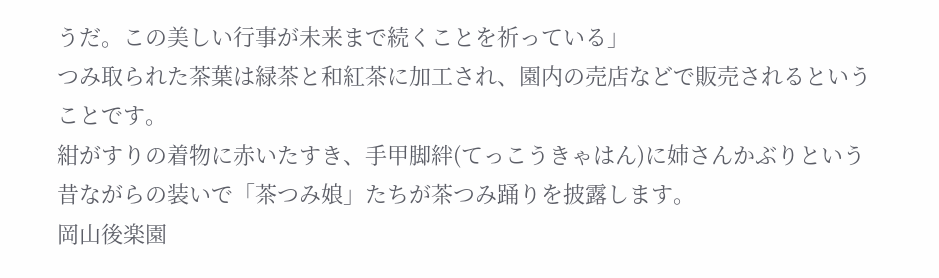うだ。この美しい行事が未来まで続くことを祈っている」
つみ取られた茶葉は緑茶と和紅茶に加工され、園内の売店などで販売されるということです。
紺がすりの着物に赤いたすき、手甲脚絆(てっこうきゃはん)に姉さんかぶりという昔ながらの装いで「茶つみ娘」たちが茶つみ踊りを披露します。
岡山後楽園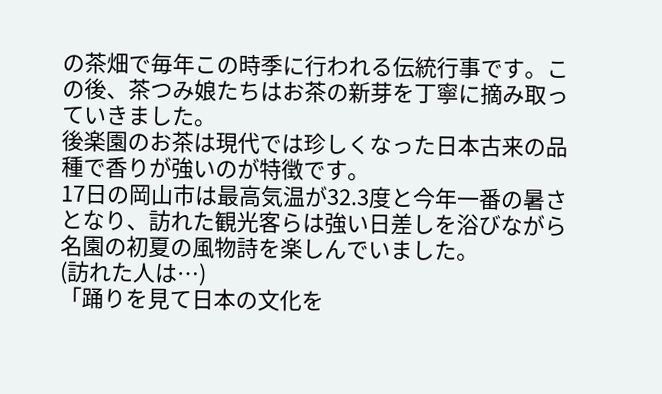の茶畑で毎年この時季に行われる伝統行事です。この後、茶つみ娘たちはお茶の新芽を丁寧に摘み取っていきました。
後楽園のお茶は現代では珍しくなった日本古来の品種で香りが強いのが特徴です。
17日の岡山市は最高気温が32.3度と今年一番の暑さとなり、訪れた観光客らは強い日差しを浴びながら名園の初夏の風物詩を楽しんでいました。
(訪れた人は…)
「踊りを見て日本の文化を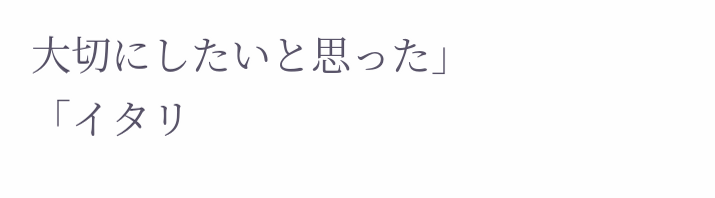大切にしたいと思った」
「イタリ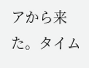アから来た。タイム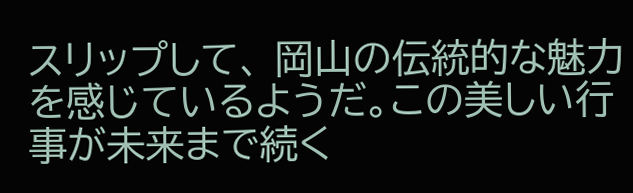スリップして、 岡山の伝統的な魅力を感じているようだ。この美しい行事が未来まで続く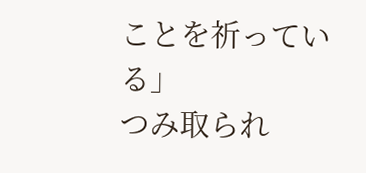ことを祈っている」
つみ取られ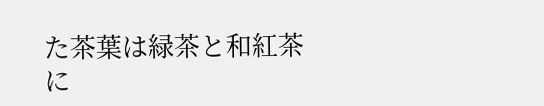た茶葉は緑茶と和紅茶に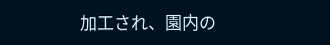加工され、園内の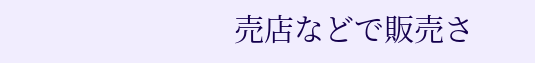売店などで販売さ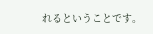れるということです。